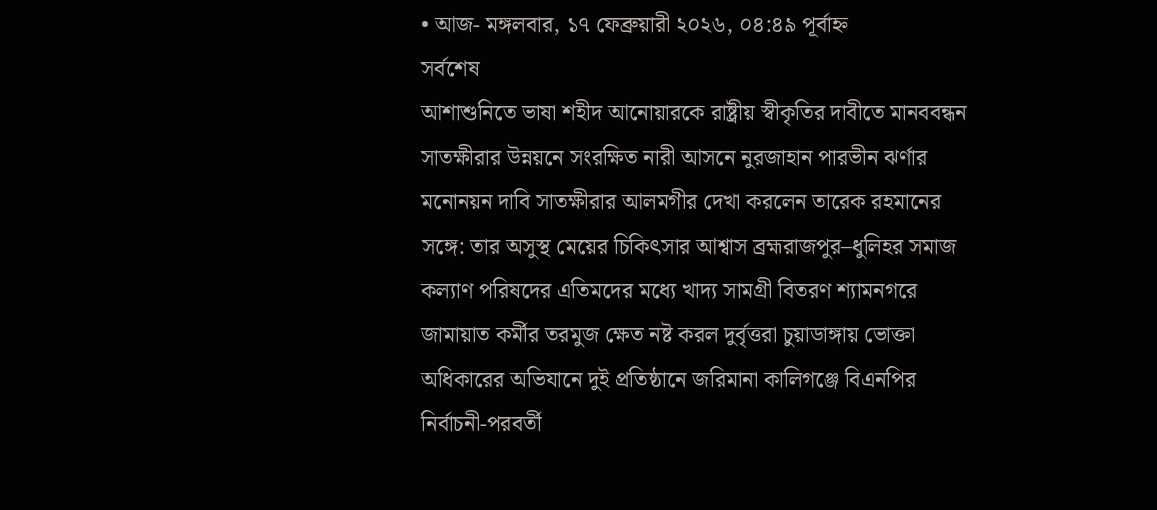• আজ- মঙ্গলবার, ১৭ ফেব্রুয়ারী ২০২৬, ০৪:৪৯ পূর্বাহ্ন
সর্বশেষ
আশাশুনিতে ভাষা শহীদ আনোয়ারকে রাষ্ট্রীয় স্বীকৃতির দাবীতে মানববন্ধন সাতক্ষীরার উন্নয়নে সংরক্ষিত নারী আসনে নুরজাহান পারভীন ঝর্ণার মনোনয়ন দাবি সাতক্ষীরার আলমগীর দেখা করলেন তারেক রহমানের সঙ্গে: তার অসুস্থ মেয়ের চিকিৎসার আশ্বাস ব্রহ্মরাজপুর–ধুলিহর সমাজ কল্যাণ পরিষদের এতিমদের মধ্যে খাদ্য সামগ্রী বিতরণ শ্যামনগরে জামায়াত কর্মীর তরমুজ ক্ষেত নষ্ট করল দুর্বৃত্তরা চুয়াডাঙ্গায় ভোক্তা অধিকারের অভিযানে দুই প্রতিষ্ঠানে জরিমানা কালিগঞ্জে বিএনপির নির্বাচনী-পরবর্তী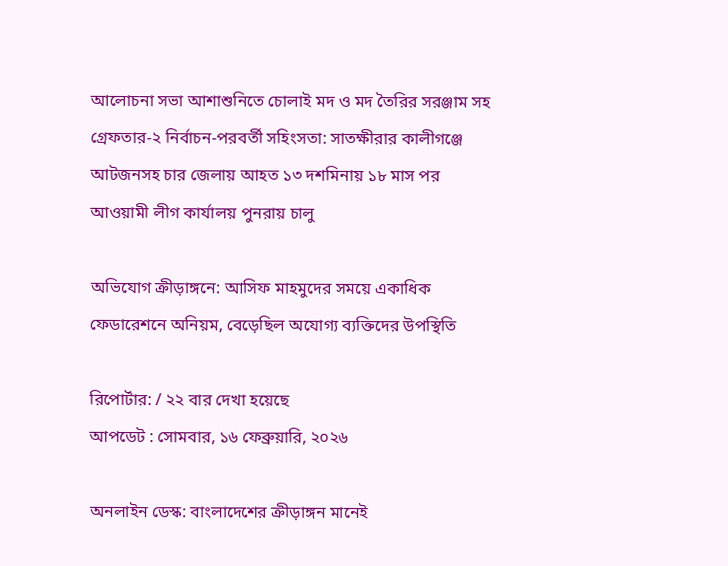আলোচনা সভা আশাশুনিতে চোলাই মদ ও মদ তৈরির সরঞ্জাম সহ গ্রেফতার-২ নির্বাচন-পরবর্তী সহিংসতা: সাতক্ষীরার কালীগঞ্জে আটজনসহ চার জেলায় আহত ১৩ দশমিনায় ১৮ মাস পর আওয়ামী লীগ কার্যালয় পুনরায় চালু

অভিযোগ ক্রীড়াঙ্গনে: আসিফ মাহমুদের সময়ে একাধিক ফেডারেশনে অনিয়ম, বেড়েছিল অযোগ্য ব্যক্তিদের উপস্থিতি

রিপোর্টার: / ২২ বার দেখা হয়েছে
আপডেট : সোমবার, ১৬ ফেব্রুয়ারি, ২০২৬

অনলাইন ডেস্ক: বাংলাদেশের ক্রীড়াঙ্গন মানেই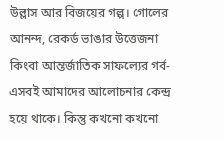উল্লাস আর বিজয়ের গল্প। গোলের আনন্দ, রেকর্ড ভাঙার উত্তেজনা কিংবা আন্তর্জাতিক সাফল্যের গর্ব-এসবই আমাদের আলোচনার কেন্দ্র হয়ে থাকে। কিন্তু কখনো কখনো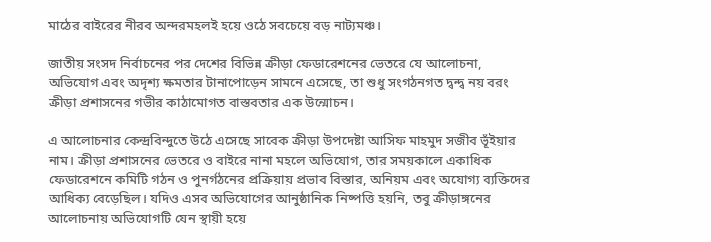মাঠের বাইরের নীরব অন্দরমহলই হয়ে ওঠে সবচেয়ে বড় নাট্যমঞ্চ।

জাতীয় সংসদ নির্বাচনের পর দেশের বিভিন্ন ক্রীড়া ফেডারেশনের ভেতরে যে আলোচনা, অভিযোগ এবং অদৃশ্য ক্ষমতার টানাপোড়েন সামনে এসেছে, তা শুধু সংগঠনগত দ্বন্দ্ব নয় বরং ক্রীড়া প্রশাসনের গভীর কাঠামোগত বাস্তবতার এক উন্মোচন।

এ আলোচনার কেন্দ্রবিন্দুতে উঠে এসেছে সাবেক ক্রীড়া উপদেষ্টা আসিফ মাহমুদ সজীব ভূঁইয়ার নাম। ক্রীড়া প্রশাসনের ভেতরে ও বাইরে নানা মহলে অভিযোগ, তার সময়কালে একাধিক ফেডারেশনে কমিটি গঠন ও পুনর্গঠনের প্রক্রিয়ায় প্রভাব বিস্তার, অনিয়ম এবং অযোগ্য ব্যক্তিদের আধিক্য বেড়েছিল। যদিও এসব অভিযোগের আনুষ্ঠানিক নিষ্পত্তি হয়নি, তবু ক্রীড়াঙ্গনের আলোচনায় অভিযোগটি যেন স্থায়ী হয়ে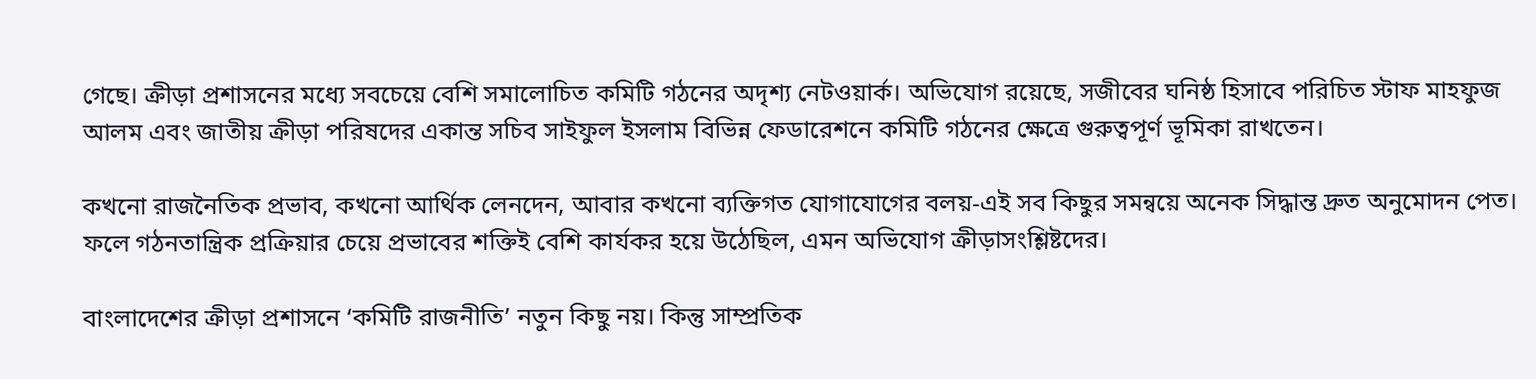গেছে। ক্রীড়া প্রশাসনের মধ্যে সবচেয়ে বেশি সমালোচিত কমিটি গঠনের অদৃশ্য নেটওয়ার্ক। অভিযোগ রয়েছে, সজীবের ঘনিষ্ঠ হিসাবে পরিচিত স্টাফ মাহফুজ আলম এবং জাতীয় ক্রীড়া পরিষদের একান্ত সচিব সাইফুল ইসলাম বিভিন্ন ফেডারেশনে কমিটি গঠনের ক্ষেত্রে গুরুত্বপূর্ণ ভূমিকা রাখতেন।

কখনো রাজনৈতিক প্রভাব, কখনো আর্থিক লেনদেন, আবার কখনো ব্যক্তিগত যোগাযোগের বলয়-এই সব কিছুর সমন্বয়ে অনেক সিদ্ধান্ত দ্রুত অনুমোদন পেত। ফলে গঠনতান্ত্রিক প্রক্রিয়ার চেয়ে প্রভাবের শক্তিই বেশি কার্যকর হয়ে উঠেছিল, এমন অভিযোগ ক্রীড়াসংশ্লিষ্টদের।

বাংলাদেশের ক্রীড়া প্রশাসনে ‘কমিটি রাজনীতি’ নতুন কিছু নয়। কিন্তু সাম্প্রতিক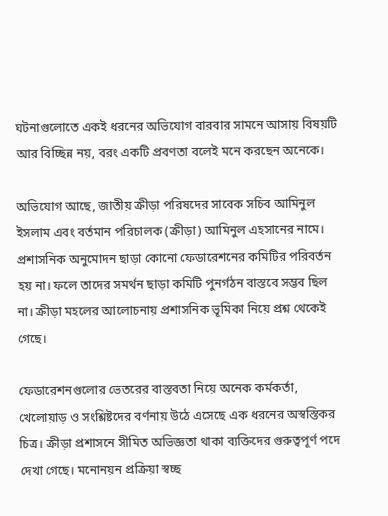ঘটনাগুলোতে একই ধরনের অভিযোগ বারবার সামনে আসায় বিষয়টি আর বিচ্ছিন্ন নয়, বরং একটি প্রবণতা বলেই মনে করছেন অনেকে।

অভিযোগ আছে, জাতীয় ক্রীড়া পরিষদের সাবেক সচিব আমিনুল ইসলাম এবং বর্তমান পরিচালক (ক্রীড়া) আমিনুল এহসানের নামে। প্রশাসনিক অনুমোদন ছাড়া কোনো ফেডারেশনের কমিটির পরিবর্তন হয় না। ফলে তাদের সমর্থন ছাড়া কমিটি পুনর্গঠন বাস্তবে সম্ভব ছিল না। ক্রীড়া মহলের আলোচনায় প্রশাসনিক ভূমিকা নিয়ে প্রশ্ন থেকেই গেছে।

ফেডারেশনগুলোর ভেতরের বাস্তবতা নিয়ে অনেক কর্মকর্তা, খেলোয়াড় ও সংশ্লিষ্টদের বর্ণনায় উঠে এসেছে এক ধরনের অস্বস্তিকর চিত্র। ক্রীড়া প্রশাসনে সীমিত অভিজ্ঞতা থাকা ব্যক্তিদের গুরুত্বপূর্ণ পদে দেখা গেছে। মনোনয়ন প্রক্রিয়া স্বচ্ছ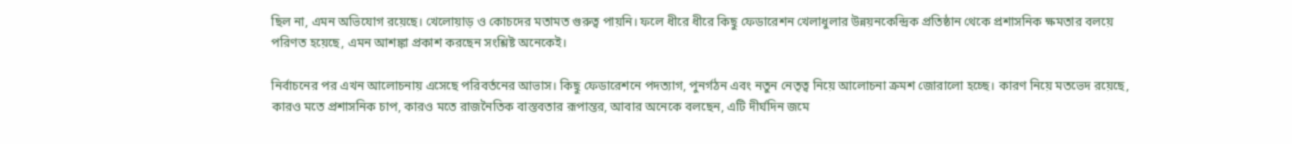ছিল না, এমন অভিযোগ রয়েছে। খেলোয়াড় ও কোচদের মতামত গুরুত্ব পায়নি। ফলে ধীরে ধীরে কিছু ফেডারেশন খেলাধুলার উন্নয়নকেন্দ্রিক প্রতিষ্ঠান থেকে প্রশাসনিক ক্ষমতার বলয়ে পরিণত হয়েছে, এমন আশঙ্কা প্রকাশ করছেন সংশ্লিষ্ট অনেকেই।

নির্বাচনের পর এখন আলোচনায় এসেছে পরিবর্তনের আভাস। কিছু ফেডারেশনে পদত্যাগ, পুনর্গঠন এবং নতুন নেতৃত্ব নিয়ে আলোচনা ক্রমশ জোরালো হচ্ছে। কারণ নিয়ে মতভেদ রয়েছে, কারও মতে প্রশাসনিক চাপ, কারও মতে রাজনৈতিক বাস্তবতার রূপান্তর, আবার অনেকে বলছেন, এটি দীর্ঘদিন জমে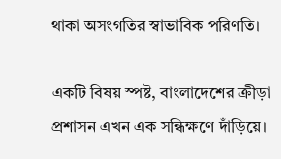থাকা অসংগতির স্বাভাবিক পরিণতি।

একটি বিষয় স্পষ্ট, বাংলাদেশের ক্রীড়া প্রশাসন এখন এক সন্ধিক্ষণে দাঁড়িয়ে।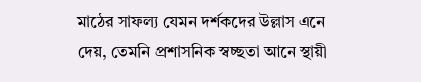মাঠের সাফল্য যেমন দর্শকদের উল্লাস এনে দেয়, তেমনি প্রশাসনিক স্বচ্ছতা আনে স্থায়ী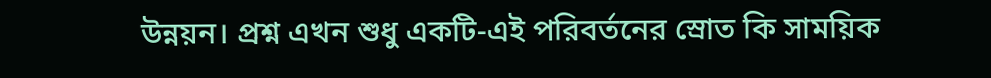উন্নয়ন। প্রশ্ন এখন শুধু একটি-এই পরিবর্তনের স্রোত কি সাময়িক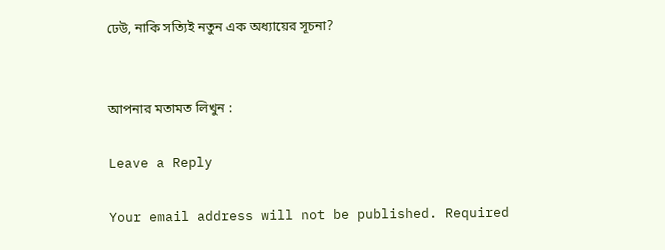ঢেউ, নাকি সত্যিই নতুন এক অধ্যায়ের সূচনা?


আপনার মতামত লিখুন :

Leave a Reply

Your email address will not be published. Required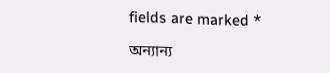fields are marked *

অন্যান্য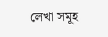লেখা সমূহ